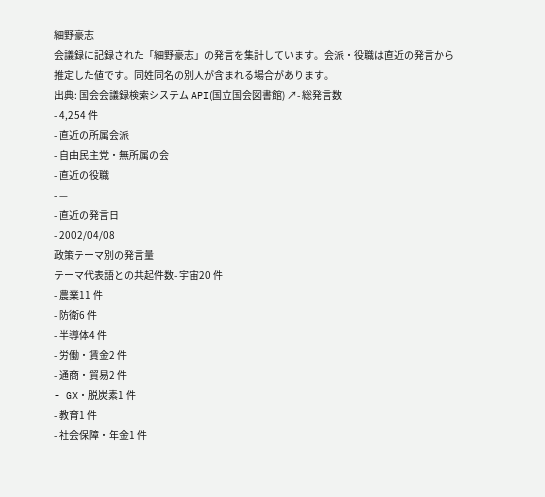細野豪志
会議録に記録された「細野豪志」の発言を集計しています。会派・役職は直近の発言から推定した値です。同姓同名の別人が含まれる場合があります。
出典: 国会会議録検索システム API(国立国会図書館) ↗- 総発言数
- 4,254 件
- 直近の所属会派
- 自由民主党・無所属の会
- 直近の役職
- —
- 直近の発言日
- 2002/04/08
政策テーマ別の発言量
テーマ代表語との共起件数- 宇宙20 件
- 農業11 件
- 防衛6 件
- 半導体4 件
- 労働・賃金2 件
- 通商・貿易2 件
- GX・脱炭素1 件
- 教育1 件
- 社会保障・年金1 件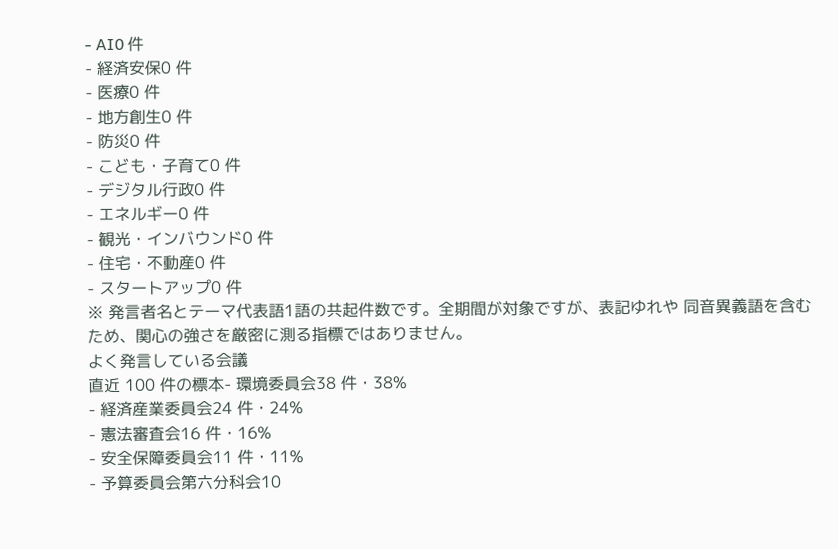- AI0 件
- 経済安保0 件
- 医療0 件
- 地方創生0 件
- 防災0 件
- こども・子育て0 件
- デジタル行政0 件
- エネルギー0 件
- 観光・インバウンド0 件
- 住宅・不動産0 件
- スタートアップ0 件
※ 発言者名とテーマ代表語1語の共起件数です。全期間が対象ですが、表記ゆれや 同音異義語を含むため、関心の強さを厳密に測る指標ではありません。
よく発言している会議
直近 100 件の標本- 環境委員会38 件・38%
- 経済産業委員会24 件・24%
- 憲法審査会16 件・16%
- 安全保障委員会11 件・11%
- 予算委員会第六分科会10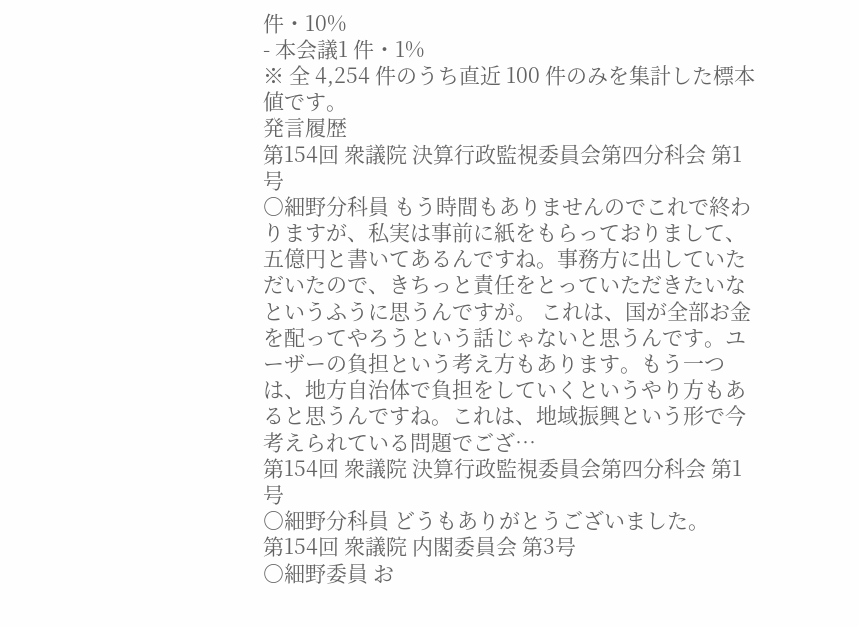件・10%
- 本会議1 件・1%
※ 全 4,254 件のうち直近 100 件のみを集計した標本値です。
発言履歴
第154回 衆議院 決算行政監視委員会第四分科会 第1号
○細野分科員 もう時間もありませんのでこれで終わりますが、私実は事前に紙をもらっておりまして、五億円と書いてあるんですね。事務方に出していただいたので、きちっと責任をとっていただきたいなというふうに思うんですが。 これは、国が全部お金を配ってやろうという話じゃないと思うんです。ユーザーの負担という考え方もあります。もう一つは、地方自治体で負担をしていくというやり方もあると思うんですね。これは、地域振興という形で今考えられている問題でござ…
第154回 衆議院 決算行政監視委員会第四分科会 第1号
○細野分科員 どうもありがとうございました。
第154回 衆議院 内閣委員会 第3号
○細野委員 お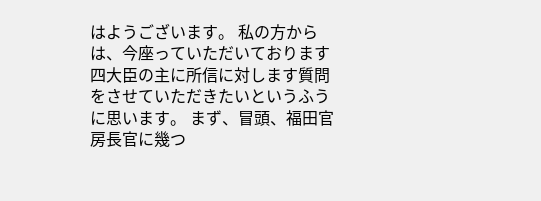はようございます。 私の方からは、今座っていただいております四大臣の主に所信に対します質問をさせていただきたいというふうに思います。 まず、冒頭、福田官房長官に幾つ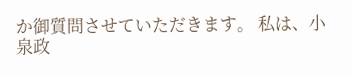か御質問させていただきます。 私は、小泉政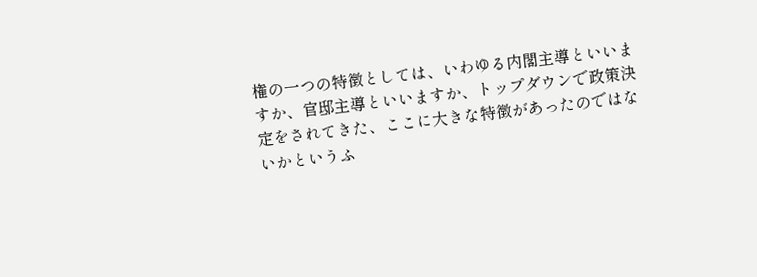権の一つの特徴としては、いわゆる内閣主導といいますか、官邸主導といいますか、トップダウンで政策決定をされてきた、ここに大きな特徴があったのではないかというふ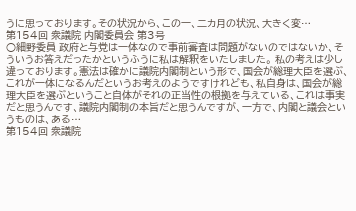うに思っております。その状況から、この一、二カ月の状況、大きく変…
第154回 衆議院 内閣委員会 第3号
○細野委員 政府と与党は一体なので事前審査は問題がないのではないか、そういうお答えだったかというふうに私は解釈をいたしました。 私の考えは少し違っております。憲法は確かに議院内閣制という形で、国会が総理大臣を選ぶ、これが一体になるんだというお考えのようですけれども、私自身は、国会が総理大臣を選ぶということ自体がそれの正当性の根拠を与えている、これは事実だと思うんです、議院内閣制の本旨だと思うんですが、一方で、内閣と議会というものは、ある…
第154回 衆議院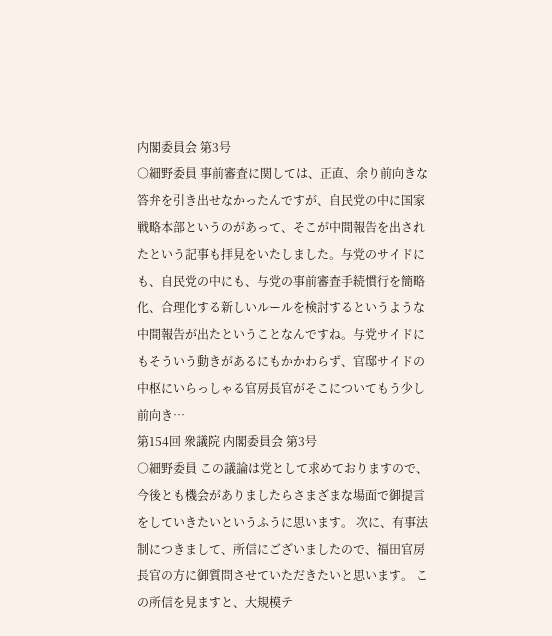内閣委員会 第3号
○細野委員 事前審査に関しては、正直、余り前向きな答弁を引き出せなかったんですが、自民党の中に国家戦略本部というのがあって、そこが中間報告を出されたという記事も拝見をいたしました。与党のサイドにも、自民党の中にも、与党の事前審査手続慣行を簡略化、合理化する新しいルールを検討するというような中間報告が出たということなんですね。与党サイドにもそういう動きがあるにもかかわらず、官邸サイドの中枢にいらっしゃる官房長官がそこについてもう少し前向き…
第154回 衆議院 内閣委員会 第3号
○細野委員 この議論は党として求めておりますので、今後とも機会がありましたらさまざまな場面で御提言をしていきたいというふうに思います。 次に、有事法制につきまして、所信にございましたので、福田官房長官の方に御質問させていただきたいと思います。 この所信を見ますと、大規模テ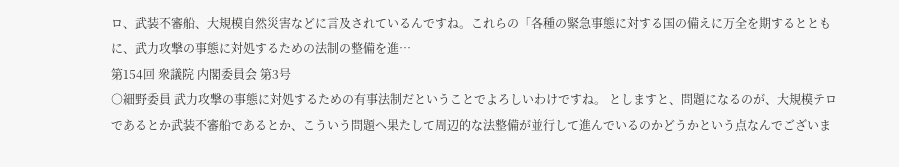ロ、武装不審船、大規模自然災害などに言及されているんですね。これらの「各種の緊急事態に対する国の備えに万全を期するとともに、武力攻撃の事態に対処するための法制の整備を進…
第154回 衆議院 内閣委員会 第3号
○細野委員 武力攻撃の事態に対処するための有事法制だということでよろしいわけですね。 としますと、問題になるのが、大規模テロであるとか武装不審船であるとか、こういう問題へ果たして周辺的な法整備が並行して進んでいるのかどうかという点なんでございま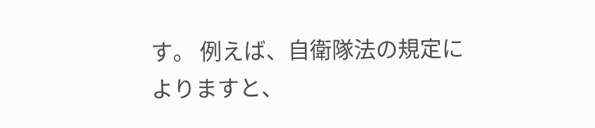す。 例えば、自衛隊法の規定によりますと、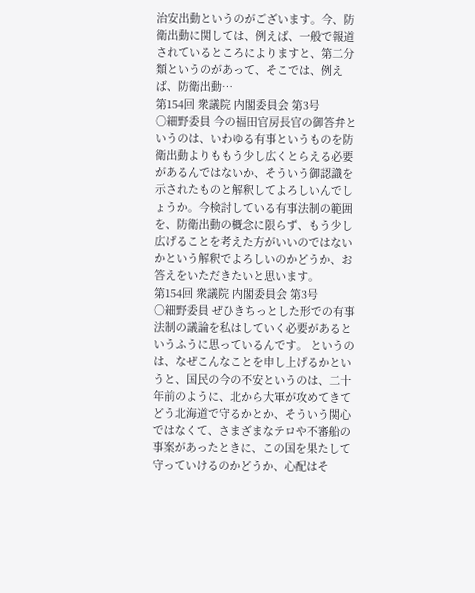治安出動というのがございます。今、防衛出動に関しては、例えば、一般で報道されているところによりますと、第二分類というのがあって、そこでは、例えば、防衛出動…
第154回 衆議院 内閣委員会 第3号
○細野委員 今の福田官房長官の御答弁というのは、いわゆる有事というものを防衛出動よりももう少し広くとらえる必要があるんではないか、そういう御認識を示されたものと解釈してよろしいんでしょうか。今検討している有事法制の範囲を、防衛出動の概念に限らず、もう少し広げることを考えた方がいいのではないかという解釈でよろしいのかどうか、お答えをいただきたいと思います。
第154回 衆議院 内閣委員会 第3号
○細野委員 ぜひきちっとした形での有事法制の議論を私はしていく必要があるというふうに思っているんです。 というのは、なぜこんなことを申し上げるかというと、国民の今の不安というのは、二十年前のように、北から大軍が攻めてきてどう北海道で守るかとか、そういう関心ではなくて、さまざまなテロや不審船の事案があったときに、この国を果たして守っていけるのかどうか、心配はそ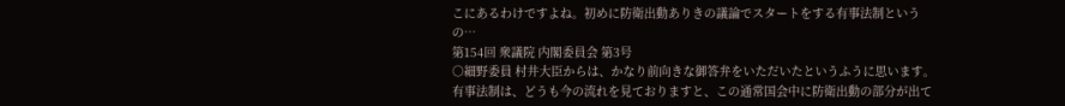こにあるわけですよね。初めに防衛出動ありきの議論でスタートをする有事法制というの…
第154回 衆議院 内閣委員会 第3号
○細野委員 村井大臣からは、かなり前向きな御答弁をいただいたというふうに思います。 有事法制は、どうも今の流れを見ておりますと、この通常国会中に防衛出動の部分が出て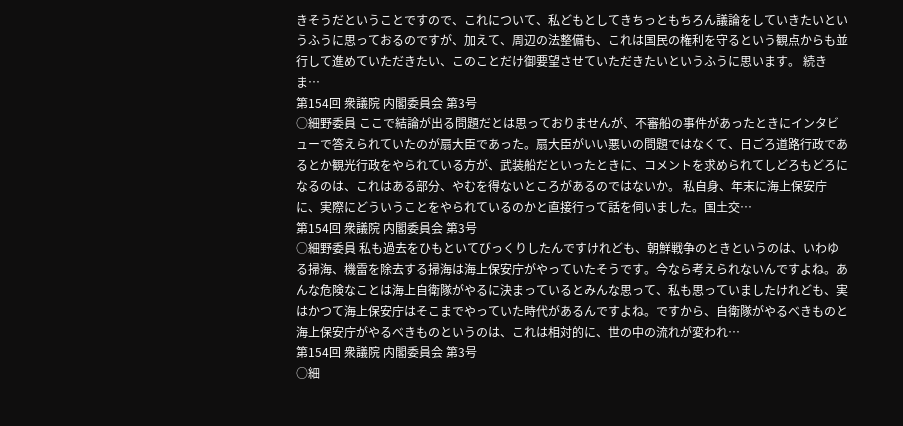きそうだということですので、これについて、私どもとしてきちっともちろん議論をしていきたいというふうに思っておるのですが、加えて、周辺の法整備も、これは国民の権利を守るという観点からも並行して進めていただきたい、このことだけ御要望させていただきたいというふうに思います。 続きま…
第154回 衆議院 内閣委員会 第3号
○細野委員 ここで結論が出る問題だとは思っておりませんが、不審船の事件があったときにインタビューで答えられていたのが扇大臣であった。扇大臣がいい悪いの問題ではなくて、日ごろ道路行政であるとか観光行政をやられている方が、武装船だといったときに、コメントを求められてしどろもどろになるのは、これはある部分、やむを得ないところがあるのではないか。 私自身、年末に海上保安庁に、実際にどういうことをやられているのかと直接行って話を伺いました。国土交…
第154回 衆議院 内閣委員会 第3号
○細野委員 私も過去をひもといてびっくりしたんですけれども、朝鮮戦争のときというのは、いわゆる掃海、機雷を除去する掃海は海上保安庁がやっていたそうです。今なら考えられないんですよね。あんな危険なことは海上自衛隊がやるに決まっているとみんな思って、私も思っていましたけれども、実はかつて海上保安庁はそこまでやっていた時代があるんですよね。ですから、自衛隊がやるべきものと海上保安庁がやるべきものというのは、これは相対的に、世の中の流れが変われ…
第154回 衆議院 内閣委員会 第3号
○細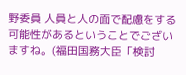野委員 人員と人の面で配慮をする可能性があるということでございますね。(福田国務大臣「検討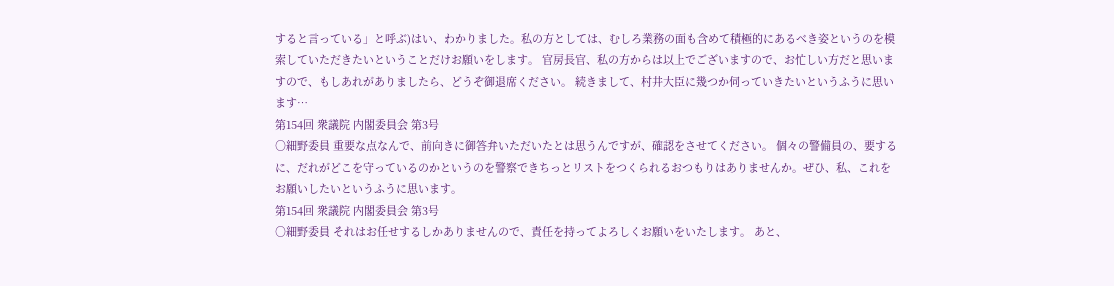すると言っている」と呼ぶ)はい、わかりました。私の方としては、むしろ業務の面も含めて積極的にあるべき姿というのを模索していただきたいということだけお願いをします。 官房長官、私の方からは以上でございますので、お忙しい方だと思いますので、もしあれがありましたら、どうぞ御退席ください。 続きまして、村井大臣に幾つか伺っていきたいというふうに思います…
第154回 衆議院 内閣委員会 第3号
○細野委員 重要な点なんで、前向きに御答弁いただいたとは思うんですが、確認をさせてください。 個々の警備員の、要するに、だれがどこを守っているのかというのを警察できちっとリストをつくられるおつもりはありませんか。ぜひ、私、これをお願いしたいというふうに思います。
第154回 衆議院 内閣委員会 第3号
○細野委員 それはお任せするしかありませんので、責任を持ってよろしくお願いをいたします。 あと、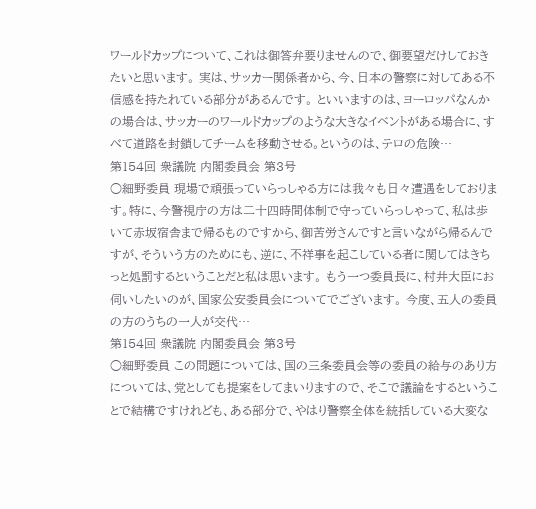ワールドカップについて、これは御答弁要りませんので、御要望だけしておきたいと思います。 実は、サッカー関係者から、今、日本の警察に対してある不信感を持たれている部分があるんです。 といいますのは、ヨーロッパなんかの場合は、サッカーのワールドカップのような大きなイベントがある場合に、すべて道路を封鎖してチームを移動させる。というのは、テロの危険…
第154回 衆議院 内閣委員会 第3号
○細野委員 現場で頑張っていらっしゃる方には我々も日々遭遇をしております。特に、今警視庁の方は二十四時間体制で守っていらっしゃって、私は歩いて赤坂宿舎まで帰るものですから、御苦労さんですと言いながら帰るんですが、そういう方のためにも、逆に、不祥事を起こしている者に関してはきちっと処罰するということだと私は思います。 もう一つ委員長に、村井大臣にお伺いしたいのが、国家公安委員会についてでございます。 今度、五人の委員の方のうちの一人が交代…
第154回 衆議院 内閣委員会 第3号
○細野委員 この問題については、国の三条委員会等の委員の給与のあり方については、党としても提案をしてまいりますので、そこで議論をするということで結構ですけれども、ある部分で、やはり警察全体を統括している大変な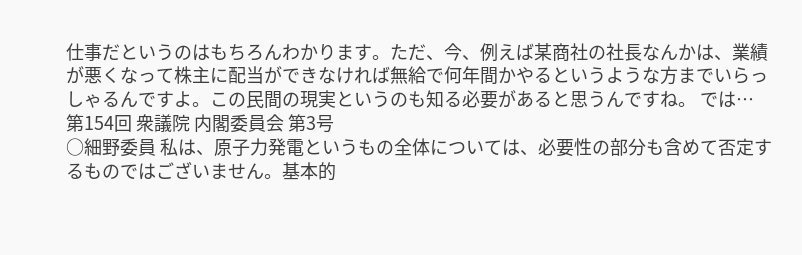仕事だというのはもちろんわかります。ただ、今、例えば某商社の社長なんかは、業績が悪くなって株主に配当ができなければ無給で何年間かやるというような方までいらっしゃるんですよ。この民間の現実というのも知る必要があると思うんですね。 では…
第154回 衆議院 内閣委員会 第3号
○細野委員 私は、原子力発電というもの全体については、必要性の部分も含めて否定するものではございません。基本的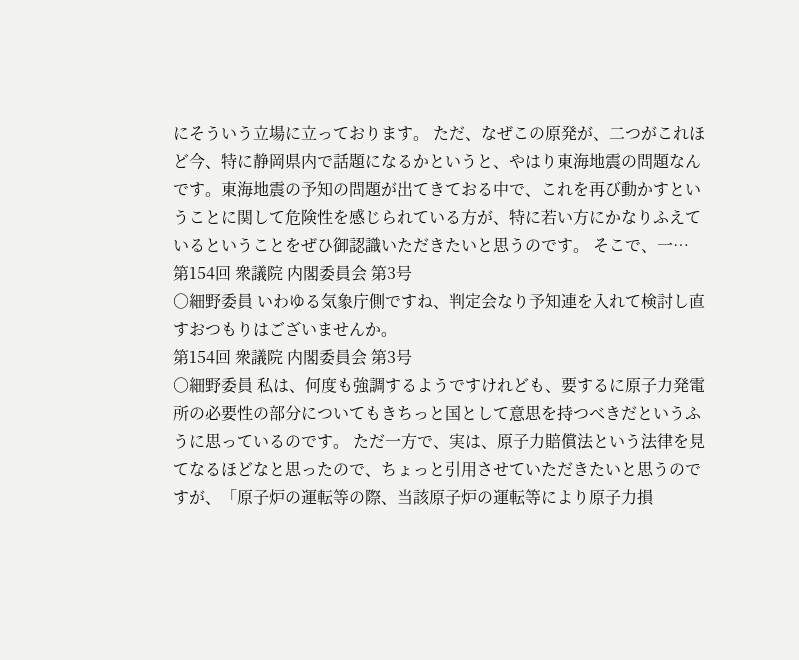にそういう立場に立っております。 ただ、なぜこの原発が、二つがこれほど今、特に静岡県内で話題になるかというと、やはり東海地震の問題なんです。東海地震の予知の問題が出てきておる中で、これを再び動かすということに関して危険性を感じられている方が、特に若い方にかなりふえているということをぜひ御認識いただきたいと思うのです。 そこで、一…
第154回 衆議院 内閣委員会 第3号
○細野委員 いわゆる気象庁側ですね、判定会なり予知連を入れて検討し直すおつもりはございませんか。
第154回 衆議院 内閣委員会 第3号
○細野委員 私は、何度も強調するようですけれども、要するに原子力発電所の必要性の部分についてもきちっと国として意思を持つべきだというふうに思っているのです。 ただ一方で、実は、原子力賠償法という法律を見てなるほどなと思ったので、ちょっと引用させていただきたいと思うのですが、「原子炉の運転等の際、当該原子炉の運転等により原子力損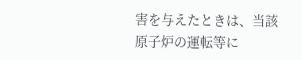害を与えたときは、当該原子炉の運転等に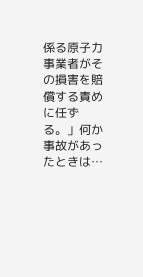係る原子力事業者がその損害を賠償する責めに任ずる。」何か事故があったときは…